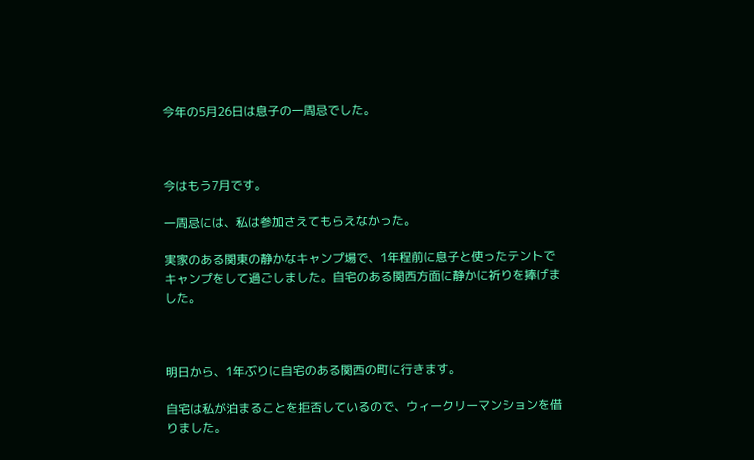今年の5月26日は息子の一周忌でした。



今はもう7月です。

一周忌には、私は参加さえてもらえなかった。

実家のある関東の静かなキャンプ場で、1年程前に息子と使ったテントでキャンプをして過ごしました。自宅のある関西方面に静かに祈りを捧げました。



明日から、1年ぶりに自宅のある関西の町に行きます。

自宅は私が泊まることを拒否しているので、ウィークリーマンションを借りました。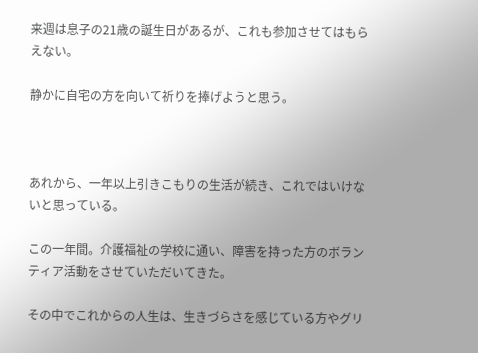来週は息子の21歳の誕生日があるが、これも参加させてはもらえない。

静かに自宅の方を向いて祈りを捧げようと思う。



あれから、一年以上引きこもりの生活が続き、これではいけないと思っている。

この一年間。介護福祉の学校に通い、障害を持った方のボランティア活動をさせていただいてきた。

その中でこれからの人生は、生きづらさを感じている方やグリ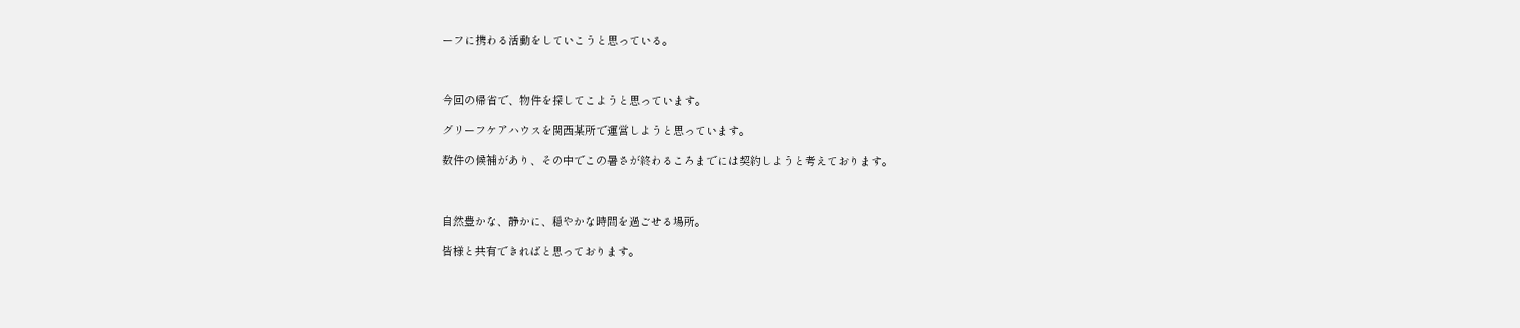ーフに携わる活動をしていこうと思っている。



今回の帰省で、物件を探してこようと思っています。

グリーフケアハウスを関西某所で運営しようと思っています。

数件の候補があり、その中でこの暑さが終わるころまでには契約しようと考えております。



自然豊かな、静かに、穏やかな時間を過ごせる場所。

皆様と共有できればと思っております。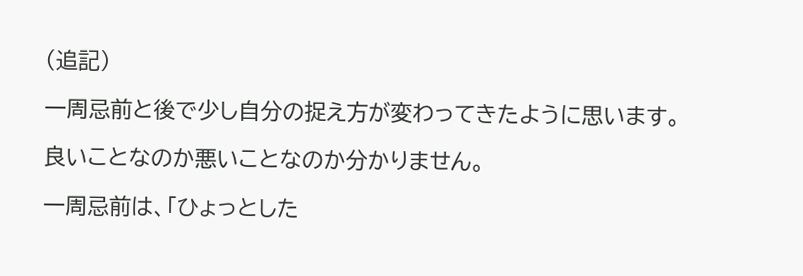(追記)

一周忌前と後で少し自分の捉え方が変わってきたように思います。

良いことなのか悪いことなのか分かりません。

一周忌前は、「ひょっとした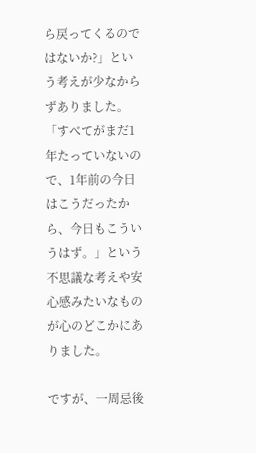ら戻ってくるのではないか?」という考えが少なからずありました。「すべてがまだ1年たっていないので、1年前の今日はこうだったから、今日もこういうはず。」という不思議な考えや安心感みたいなものが心のどこかにありました。

ですが、一周忌後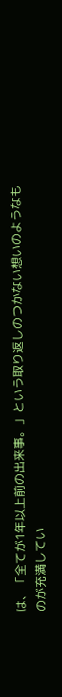は、「全てが1年以上前の出来事。」という取り返しのつかない想いのようなものが充満してい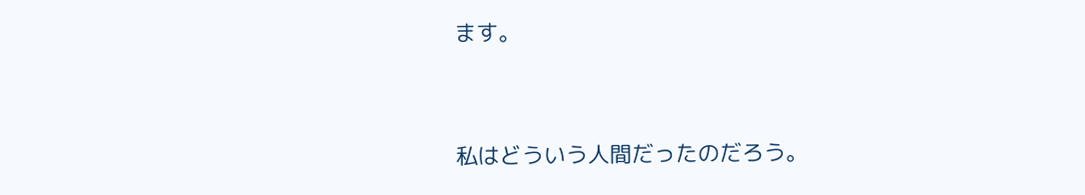ます。



私はどういう人間だったのだろう。